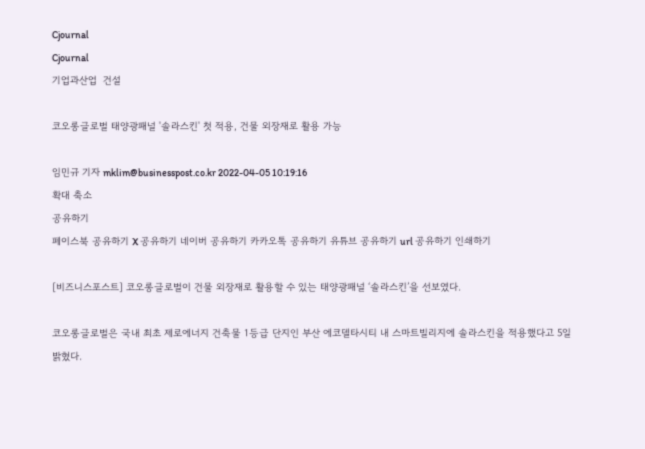Cjournal
Cjournal
기업과산업  건설

코오롱글로벌 태양광패널 '솔라스킨' 첫 적용, 건물 외장재로 활용 가능

임민규 기자 mklim@businesspost.co.kr 2022-04-05 10:19:16
확대 축소
공유하기
페이스북 공유하기 X 공유하기 네이버 공유하기 카카오톡 공유하기 유튜브 공유하기 url 공유하기 인쇄하기

[비즈니스포스트] 코오롱글로벌이 건물 외장재로 활용할 수 있는 태양광패널 ‘솔라스킨’을 선보였다.

코오롱글로벌은 국내 최초 제로에너지 건축물 1등급 단지인 부산 에코델타시티 내 스마트빌리지에 솔라스킨을 적용했다고 5일 밝혔다.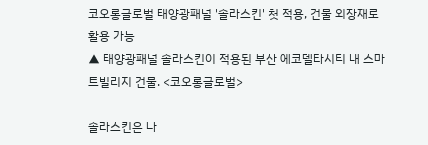코오롱글로벌 태양광패널 '솔라스킨' 첫 적용, 건물 외장재로 활용 가능
▲ 태양광패널 솔라스킨이 적용된 부산 에코델타시티 내 스마트빌리지 건물. <코오롱글로벌>

솔라스킨은 나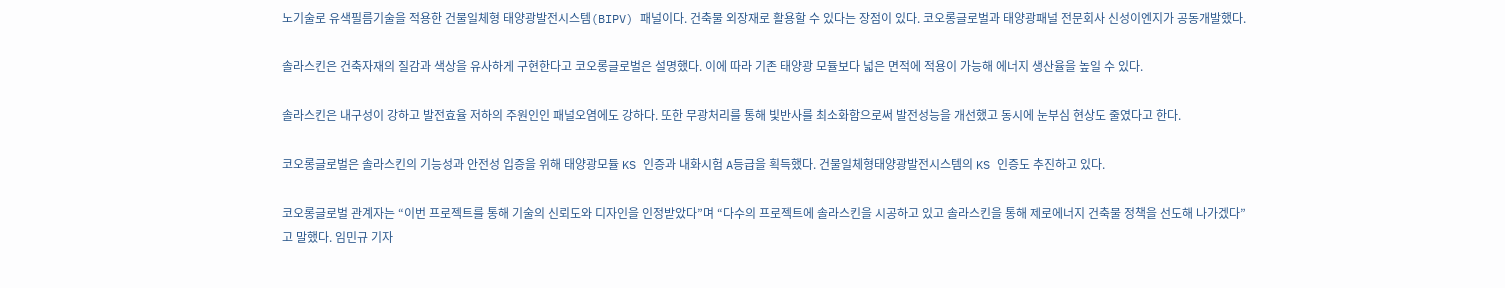노기술로 유색필름기술을 적용한 건물일체형 태양광발전시스템(BIPV) 패널이다. 건축물 외장재로 활용할 수 있다는 장점이 있다. 코오롱글로벌과 태양광패널 전문회사 신성이엔지가 공동개발했다.

솔라스킨은 건축자재의 질감과 색상을 유사하게 구현한다고 코오롱글로벌은 설명했다. 이에 따라 기존 태양광 모듈보다 넓은 면적에 적용이 가능해 에너지 생산율을 높일 수 있다.

솔라스킨은 내구성이 강하고 발전효율 저하의 주원인인 패널오염에도 강하다. 또한 무광처리를 통해 빛반사를 최소화함으로써 발전성능을 개선했고 동시에 눈부심 현상도 줄였다고 한다.

코오롱글로벌은 솔라스킨의 기능성과 안전성 입증을 위해 태양광모듈 KS 인증과 내화시험 A등급을 획득했다. 건물일체형태양광발전시스템의 KS 인증도 추진하고 있다.

코오롱글로벌 관계자는 “이번 프로젝트를 통해 기술의 신뢰도와 디자인을 인정받았다”며 “다수의 프로젝트에 솔라스킨을 시공하고 있고 솔라스킨을 통해 제로에너지 건축물 정책을 선도해 나가겠다”고 말했다. 임민규 기자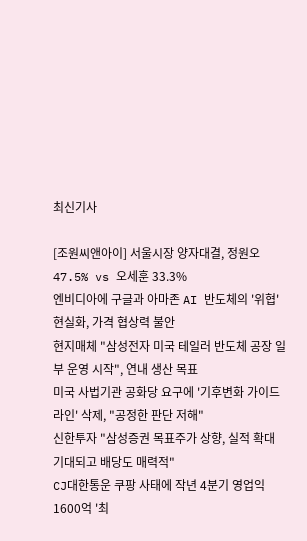최신기사

[조원씨앤아이] 서울시장 양자대결, 정원오 47.5% vs 오세훈 33.3%
엔비디아에 구글과 아마존 AI 반도체의 '위협' 현실화, 가격 협상력 불안
현지매체 "삼성전자 미국 테일러 반도체 공장 일부 운영 시작", 연내 생산 목표
미국 사법기관 공화당 요구에 '기후변화 가이드라인' 삭제, "공정한 판단 저해"
신한투자 "삼성증권 목표주가 상향, 실적 확대 기대되고 배당도 매력적"
CJ대한통운 쿠팡 사태에 작년 4분기 영업익 1600억 '최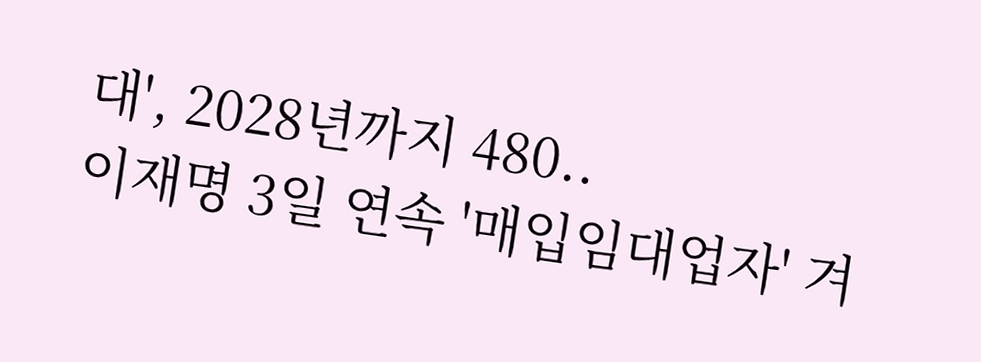대', 2028년까지 480..
이재명 3일 연속 '매입임대업자' 겨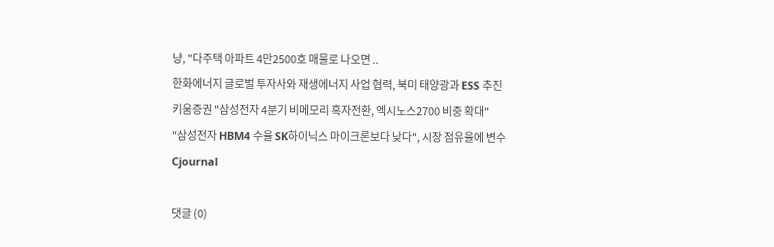냥, "다주택 아파트 4만2500호 매물로 나오면 ..
한화에너지 글로벌 투자사와 재생에너지 사업 협력, 북미 태양광과 ESS 추진
키움증권 "삼성전자 4분기 비메모리 흑자전환, 엑시노스2700 비중 확대"
"삼성전자 HBM4 수율 SK하이닉스 마이크론보다 낮다", 시장 점유율에 변수
Cjournal

댓글 (0)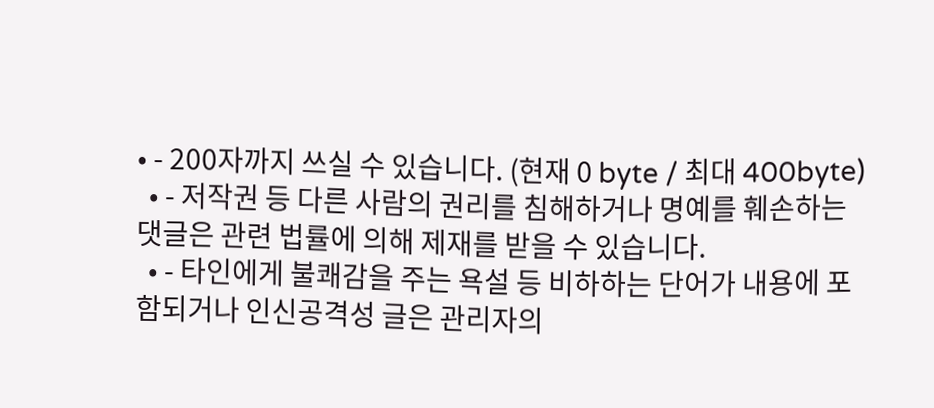• - 200자까지 쓰실 수 있습니다. (현재 0 byte / 최대 400byte)
  • - 저작권 등 다른 사람의 권리를 침해하거나 명예를 훼손하는 댓글은 관련 법률에 의해 제재를 받을 수 있습니다.
  • - 타인에게 불쾌감을 주는 욕설 등 비하하는 단어가 내용에 포함되거나 인신공격성 글은 관리자의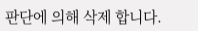판단에 의해 삭제 합니다.